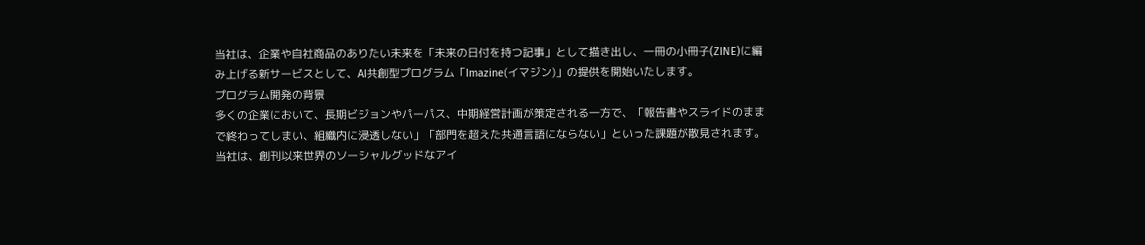当社は、企業や自社商品のありたい未来を「未来の日付を持つ記事」として描き出し、一冊の小冊子(ZINE)に編み上げる新サービスとして、AI共創型プログラム「Imazine(イマジン)」の提供を開始いたします。
プログラム開発の背景
多くの企業において、長期ビジョンやパーパス、中期経営計画が策定される一方で、「報告書やスライドのままで終わってしまい、組織内に浸透しない」「部門を超えた共通言語にならない」といった課題が散見されます。
当社は、創刊以来世界のソーシャルグッドなアイ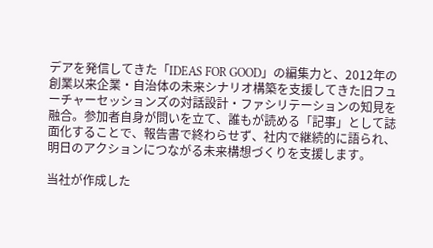デアを発信してきた「IDEAS FOR GOOD」の編集力と、2012年の創業以来企業・自治体の未来シナリオ構築を支援してきた旧フューチャーセッションズの対話設計・ファシリテーションの知見を融合。参加者自身が問いを立て、誰もが読める「記事」として誌面化することで、報告書で終わらせず、社内で継続的に語られ、明日のアクションにつながる未来構想づくりを支援します。

当社が作成した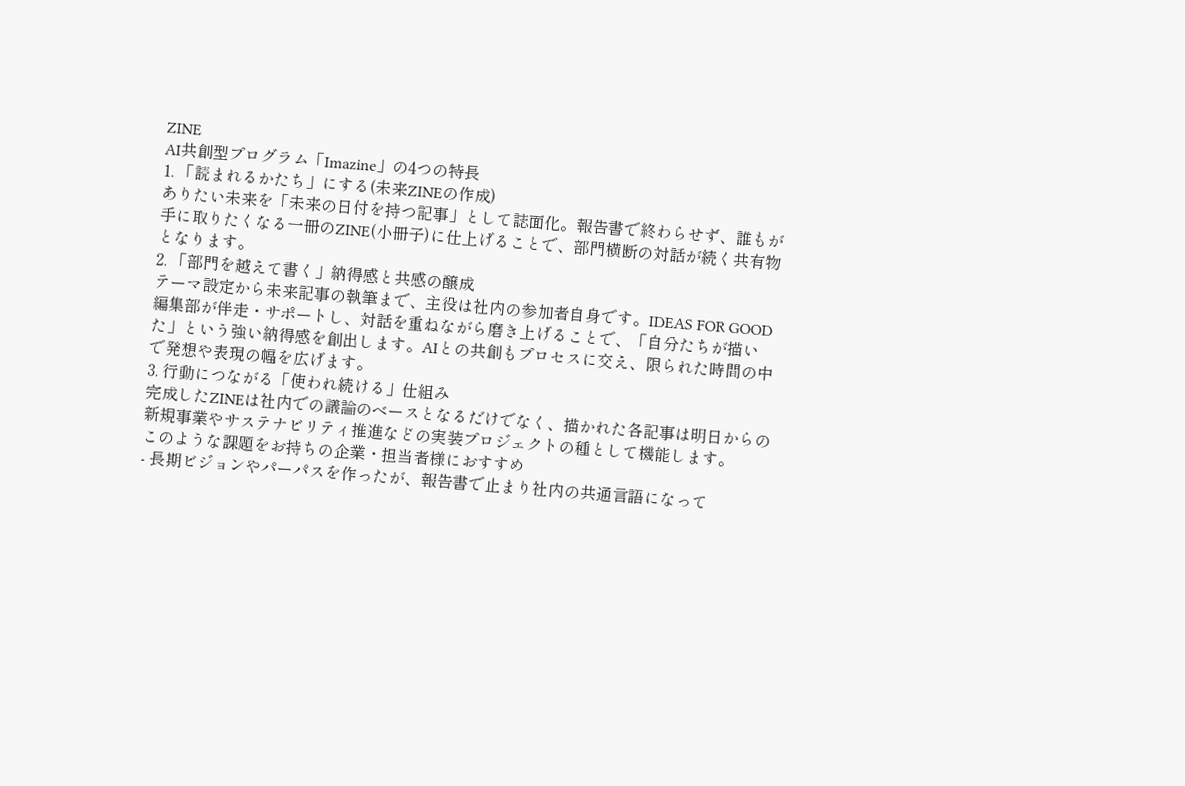ZINE
AI共創型プログラム「Imazine」の4つの特長
1. 「読まれるかたち」にする(未来ZINEの作成)
ありたい未来を「未来の日付を持つ記事」として誌面化。報告書で終わらせず、誰もが手に取りたくなる一冊のZINE(小冊子)に仕上げることで、部門横断の対話が続く共有物となります。
2. 「部門を越えて書く」納得感と共感の醸成
テーマ設定から未来記事の執筆まで、主役は社内の参加者自身です。IDEAS FOR GOOD編集部が伴走・サポートし、対話を重ねながら磨き上げることで、「自分たちが描いた」という強い納得感を創出します。AIとの共創もプロセスに交え、限られた時間の中で発想や表現の幅を広げます。
3. 行動につながる「使われ続ける」仕組み
完成したZINEは社内での議論のベースとなるだけでなく、描かれた各記事は明日からの新規事業やサステナビリティ推進などの実装プロジェクトの種として機能します。
このような課題をお持ちの企業・担当者様におすすめ
- 長期ビジョンやパーパスを作ったが、報告書で止まり社内の共通言語になって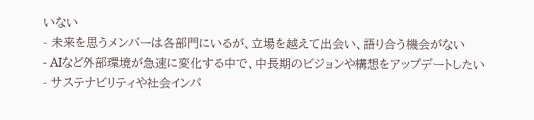いない
- 未来を思うメンバーは各部門にいるが、立場を越えて出会い、語り合う機会がない
- AIなど外部環境が急速に変化する中で、中長期のビジョンや構想をアップデートしたい
- サステナビリティや社会インパ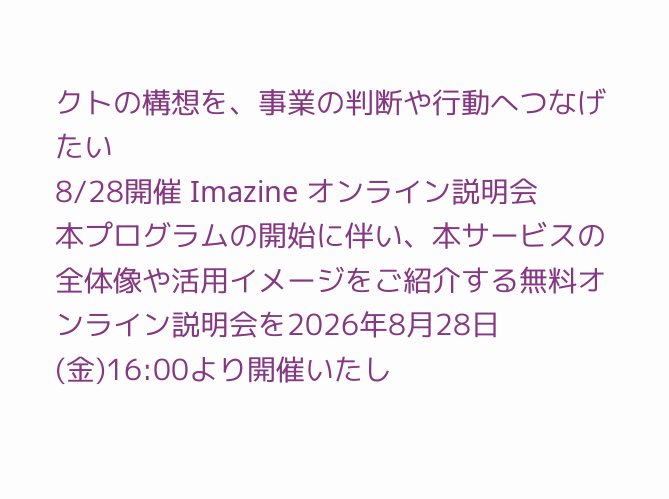クトの構想を、事業の判断や行動へつなげたい
8/28開催 Imazine オンライン説明会
本プログラムの開始に伴い、本サービスの全体像や活用イメージをご紹介する無料オンライン説明会を2026年8月28日(金)16:00より開催いたし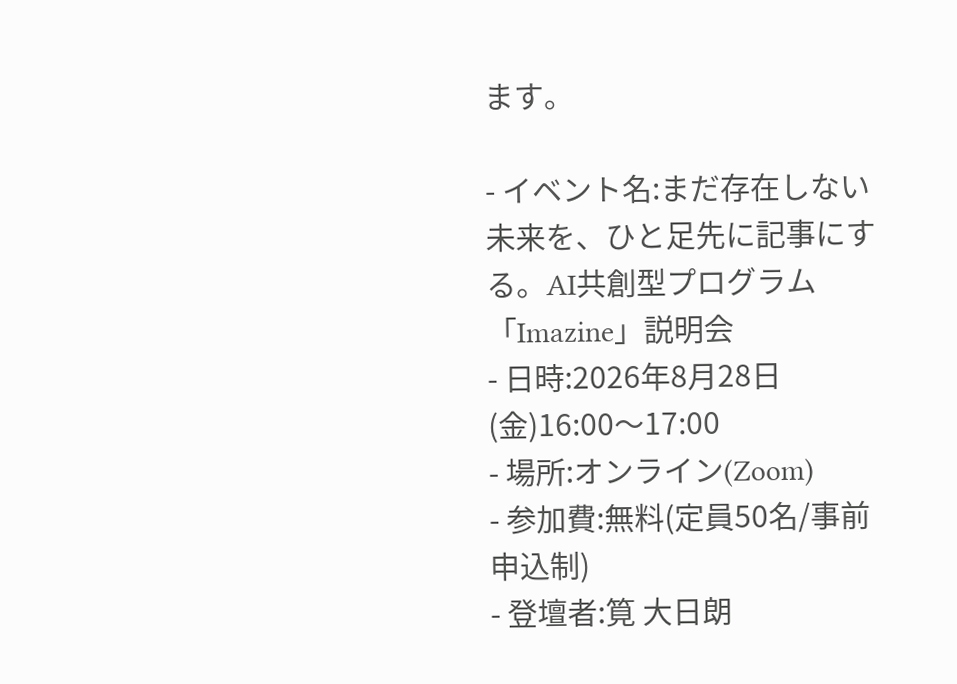ます。

- イベント名:まだ存在しない未来を、ひと足先に記事にする。AI共創型プログラム「Imazine」説明会
- 日時:2026年8月28日(金)16:00〜17:00
- 場所:オンライン(Zoom)
- 参加費:無料(定員50名/事前申込制)
- 登壇者:筧 大日朗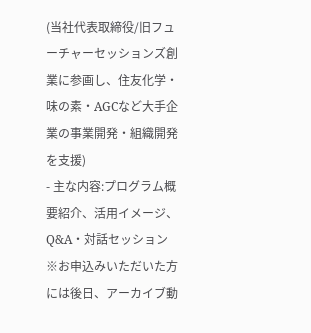(当社代表取締役/旧フューチャーセッションズ創業に参画し、住友化学・味の素・AGCなど大手企業の事業開発・組織開発を支援)
- 主な内容:プログラム概要紹介、活用イメージ、Q&A・対話セッション
※お申込みいただいた方には後日、アーカイブ動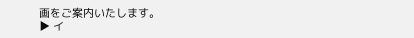画をご案内いたします。
▶ イ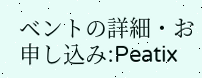ベントの詳細・お申し込み:Peatix